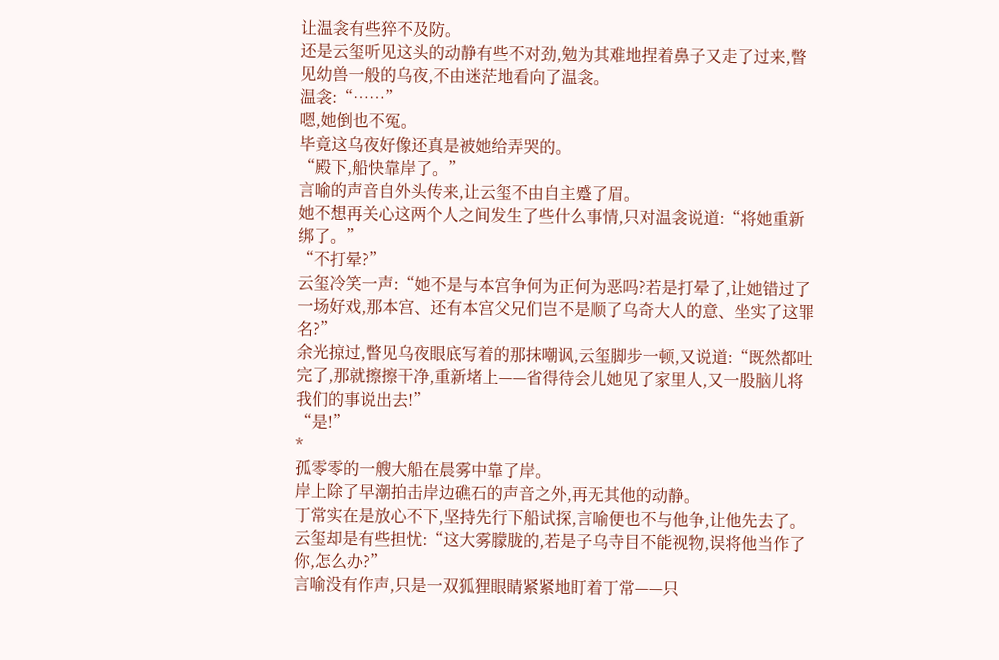让温衾有些猝不及防。
还是云玺听见这头的动静有些不对劲,勉为其难地捏着鼻子又走了过来,瞥见幼兽一般的乌夜,不由迷茫地看向了温衾。
温衾:“……”
嗯,她倒也不冤。
毕竟这乌夜好像还真是被她给弄哭的。
“殿下,船快靠岸了。”
言喻的声音自外头传来,让云玺不由自主蹙了眉。
她不想再关心这两个人之间发生了些什么事情,只对温衾说道:“将她重新绑了。”
“不打晕?”
云玺冷笑一声:“她不是与本宫争何为正何为恶吗?若是打晕了,让她错过了一场好戏,那本宫、还有本宫父兄们岂不是顺了乌奇大人的意、坐实了这罪名?”
余光掠过,瞥见乌夜眼底写着的那抹嘲讽,云玺脚步一顿,又说道:“既然都吐完了,那就擦擦干净,重新堵上——省得待会儿她见了家里人,又一股脑儿将我们的事说出去!”
“是!”
*
孤零零的一艘大船在晨雾中靠了岸。
岸上除了早潮拍击岸边礁石的声音之外,再无其他的动静。
丁常实在是放心不下,坚持先行下船试探,言喻便也不与他争,让他先去了。
云玺却是有些担忧:“这大雾朦胧的,若是子乌寺目不能视物,误将他当作了你,怎么办?”
言喻没有作声,只是一双狐狸眼睛紧紧地盯着丁常——只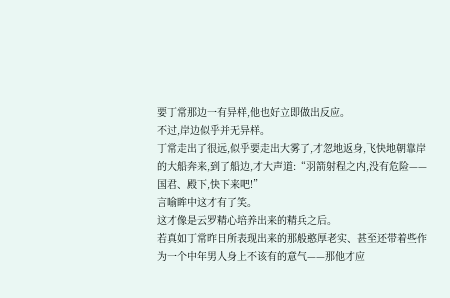要丁常那边一有异样,他也好立即做出反应。
不过,岸边似乎并无异样。
丁常走出了很远,似乎要走出大雾了,才忽地返身,飞快地朝靠岸的大船奔来,到了船边,才大声道:“羽箭射程之内,没有危险——国君、殿下,快下来吧!”
言喻眸中这才有了笑。
这才像是云罗精心培养出来的精兵之后。
若真如丁常昨日所表现出来的那般憨厚老实、甚至还带着些作为一个中年男人身上不该有的意气——那他才应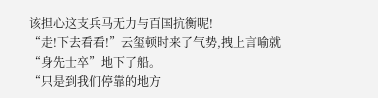该担心这支兵马无力与百国抗衡呢!
“走!下去看看!”云玺顿时来了气势,拽上言喻就“身先士卒”地下了船。
“只是到我们停靠的地方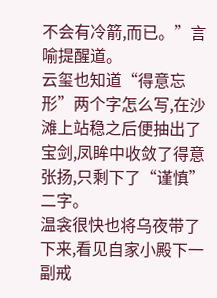不会有冷箭,而已。”言喻提醒道。
云玺也知道“得意忘形”两个字怎么写,在沙滩上站稳之后便抽出了宝剑,凤眸中收敛了得意张扬,只剩下了“谨慎”二字。
温衾很快也将乌夜带了下来,看见自家小殿下一副戒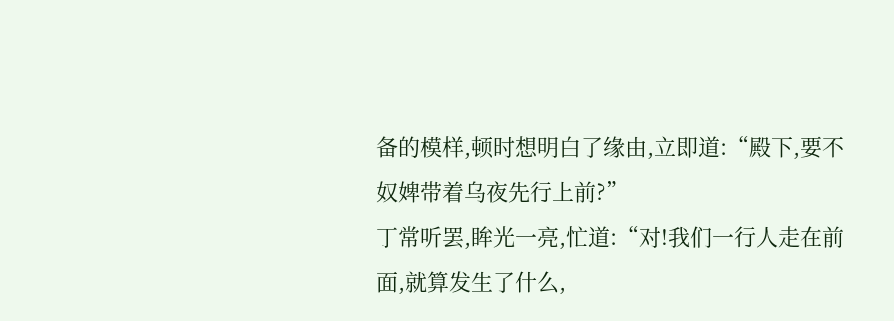备的模样,顿时想明白了缘由,立即道:“殿下,要不奴婢带着乌夜先行上前?”
丁常听罢,眸光一亮,忙道:“对!我们一行人走在前面,就算发生了什么,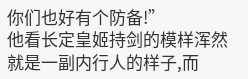你们也好有个防备!”
他看长定皇姬持剑的模样浑然就是一副内行人的样子,而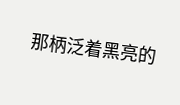那柄泛着黑亮的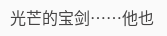光芒的宝剑……他也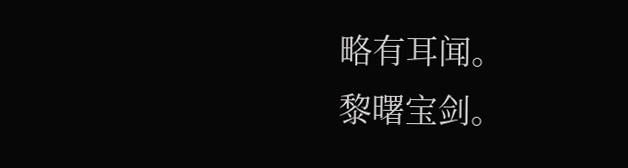略有耳闻。
黎曙宝剑。